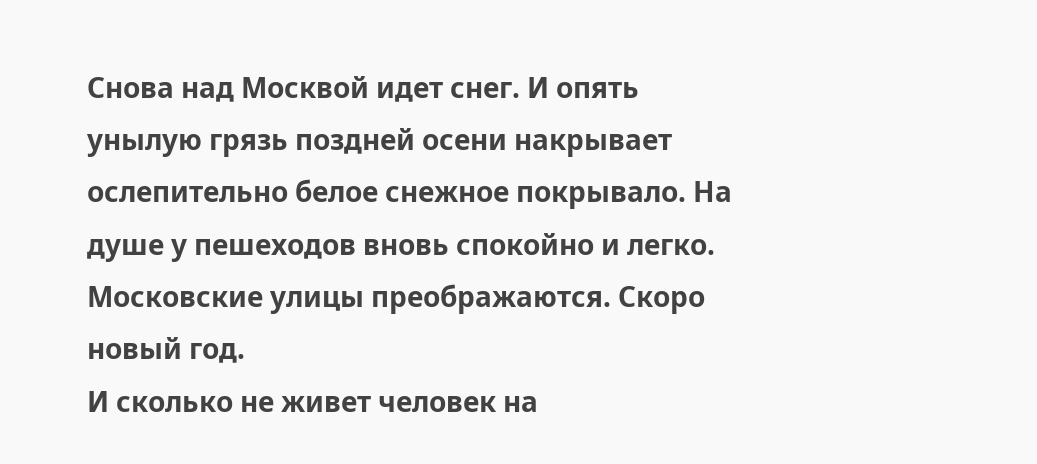Снова над Москвой идет снег. И опять унылую грязь поздней осени накрывает ослепительно белое снежное покрывало. На душе у пешеходов вновь спокойно и легко. Московские улицы преображаются. Скоро новый год.
И сколько не живет человек на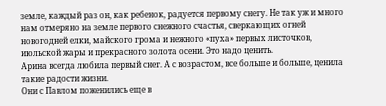земле, каждый раз он, как ребенок, радуется первому снегу. Не так уж и много нам отмеряно на земле первого снежного счастья, сверкающих огней новогодней елки, майского грома и нежного «пуха» первых листочков, июльской жары и прекрасного золота осени. Это надо ценить.
Арина всегда любила первый снег. А с возрастом, все больше и больше, ценила такие радости жизни.
Они с Павлом поженились еще в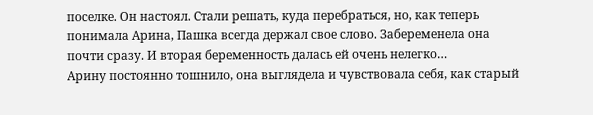поселке. Он настоял. Стали решать, куда перебраться, но, как теперь понимала Арина, Пашка всегда держал свое слово. Забеременела она почти сразу. И вторая беременность далась ей очень нелегко…
Арину постоянно тошнило, она выглядела и чувствовала себя, как старый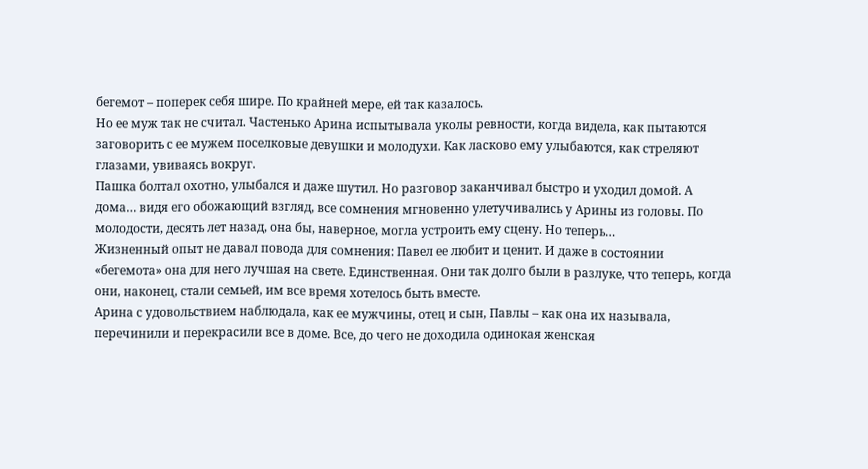бегемот – поперек себя шире. По крайней мере, ей так казалось.
Но ее муж так не считал. Частенько Арина испытывала уколы ревности, когда видела, как пытаются заговорить с ее мужем поселковые девушки и молодухи. Как ласково ему улыбаются, как стреляют глазами, увиваясь вокруг.
Пашка болтал охотно, улыбался и даже шутил. Но разговор заканчивал быстро и уходил домой. А дома… видя его обожающий взгляд, все сомнения мгновенно улетучивались у Арины из головы. По молодости, десять лет назад, она бы, наверное, могла устроить ему сцену. Но теперь…
Жизненный опыт не давал повода для сомнения: Павел ее любит и ценит. И даже в состоянии «бегемота» она для него лучшая на свете. Единственная. Они так долго были в разлуке, что теперь, когда они, наконец, стали семьей, им все время хотелось быть вместе.
Арина с удовольствием наблюдала, как ее мужчины, отец и сын, Павлы – как она их называла, перечинили и перекрасили все в доме. Все, до чего не доходила одинокая женская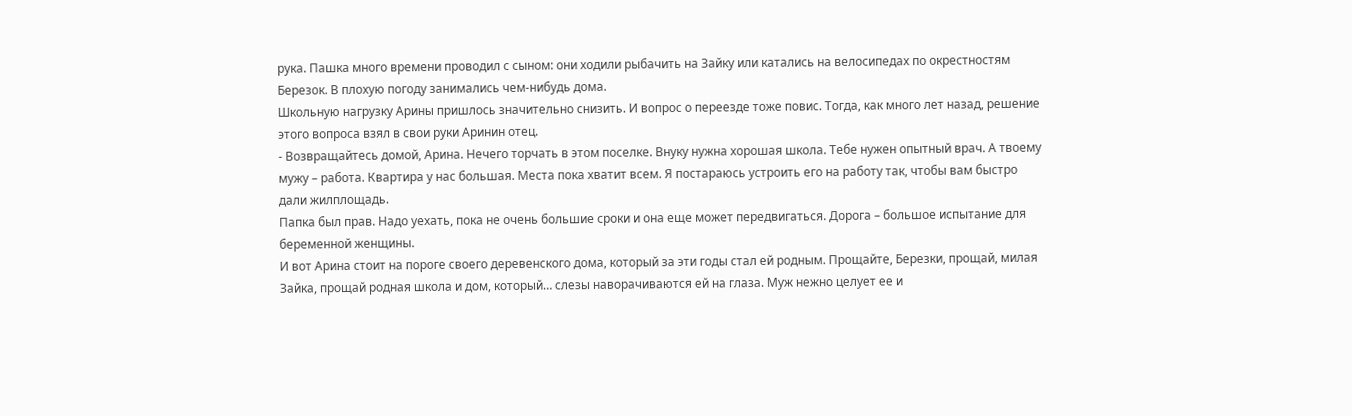рука. Пашка много времени проводил с сыном: они ходили рыбачить на Зайку или катались на велосипедах по окрестностям Березок. В плохую погоду занимались чем-нибудь дома.
Школьную нагрузку Арины пришлось значительно снизить. И вопрос о переезде тоже повис. Тогда, как много лет назад, решение этого вопроса взял в свои руки Аринин отец.
- Возвращайтесь домой, Арина. Нечего торчать в этом поселке. Внуку нужна хорошая школа. Тебе нужен опытный врач. А твоему мужу – работа. Квартира у нас большая. Места пока хватит всем. Я постараюсь устроить его на работу так, чтобы вам быстро дали жилплощадь.
Папка был прав. Надо уехать, пока не очень большие сроки и она еще может передвигаться. Дорога – большое испытание для беременной женщины.
И вот Арина стоит на пороге своего деревенского дома, который за эти годы стал ей родным. Прощайте, Березки, прощай, милая Зайка, прощай родная школа и дом, который… слезы наворачиваются ей на глаза. Муж нежно целует ее и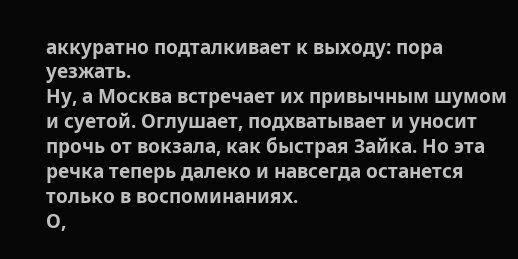аккуратно подталкивает к выходу: пора уезжать.
Ну, а Москва встречает их привычным шумом и суетой. Оглушает, подхватывает и уносит прочь от вокзала, как быстрая Зайка. Но эта речка теперь далеко и навсегда останется только в воспоминаниях.
О,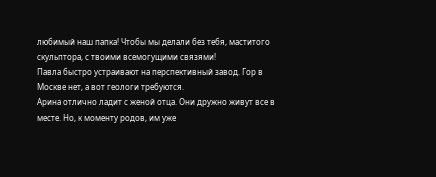любимый наш папка! Чтобы мы делали без тебя, маститого скульптора, с твоими всемогущими связями!
Павла быстро устраивают на перспективный завод. Гор в Москве нет, а вот геологи требуются.
Арина отлично ладит с женой отца. Они дружно живут все в месте. Но, к моменту родов, им уже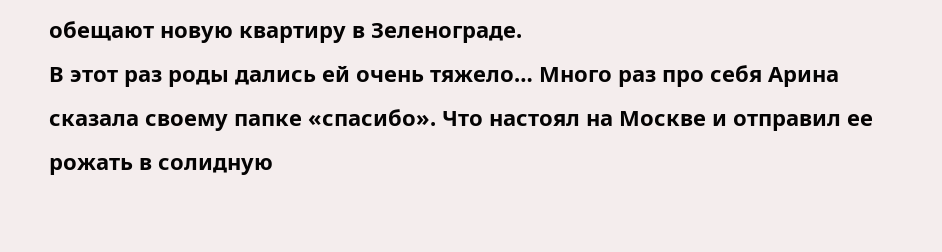обещают новую квартиру в Зеленограде.
В этот раз роды дались ей очень тяжело… Много раз про себя Арина сказала своему папке «спасибо». Что настоял на Москве и отправил ее рожать в солидную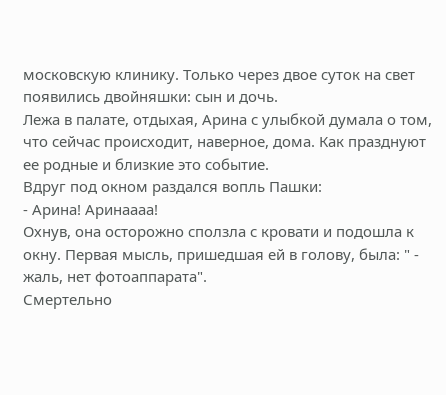московскую клинику. Только через двое суток на свет появились двойняшки: сын и дочь.
Лежа в палате, отдыхая, Арина с улыбкой думала о том, что сейчас происходит, наверное, дома. Как празднуют ее родные и близкие это событие.
Вдруг под окном раздался вопль Пашки:
- Арина! Аринаааа!
Охнув, она осторожно сползла с кровати и подошла к окну. Первая мысль, пришедшая ей в голову, была: " - жаль, нет фотоаппарата".
Смертельно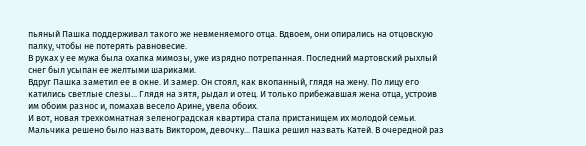пьяный Пашка поддерживал такого же невменяемого отца. Вдвоем, они опирались на отцовскую палку, чтобы не потерять равновесие.
В руках у ее мужа была охапка мимозы, уже изрядно потрепанная. Последний мартовский рыхлый снег был усыпан ее желтыми шариками.
Вдруг Пашка заметил ее в окне. И замер. Он стоял, как вкопанный, глядя на жену. По лицу его катились светлые слезы... Глядя на зятя, рыдал и отец. И только прибежавшая жена отца, устроив им обоим разнос и, помахав весело Арине, увела обоих.
И вот, новая трехкомнатная зеленоградская квартира стала пристанищем их молодой семьи.
Мальчика решено было назвать Виктором, девочку... Пашка решил назвать Катей. В очередной раз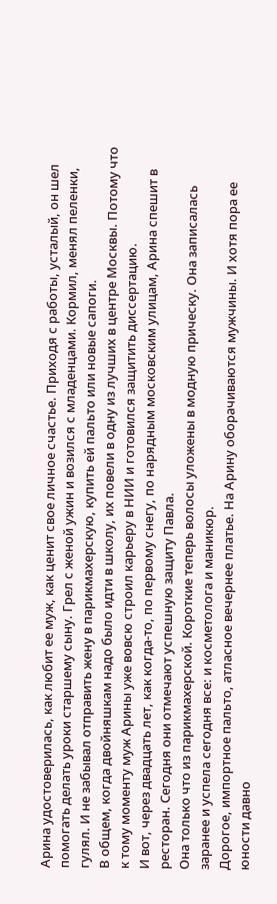Арина удостоверилась, как любит ее муж, как ценит свое личное счастье. Приходя с работы, усталый, он шел помогать делать уроки старшему сыну. Грел с женой ужин и возился с младенцами. Кормил, менял пеленки, гулял. И не забывал отправить жену в парикмахерскую, купить ей пальто или новые сапоги.
В общем, когда двойняшкам надо было идти в школу, их повели в одну из лучших в центре Москвы. Потому что к тому моменту муж Арины уже вовсю строил карьеру в НИИ и готовился защитить диссертацию.
И вот, через двадцать лет, как когда-то, по первому снегу, по нарядным московским улицам, Арина спешит в ресторан. Сегодня они отмечают успешную защиту Павла.
Она только что из парикмахерской. Короткие теперь волосы уложены в модную прическу. Она записалась заранее и успела сегодня все: и косметолога и маникюр.
Дорогое, импортное пальто, атласное вечернее платье. На Арину оборачиваются мужчины. И хотя пора ее юности давно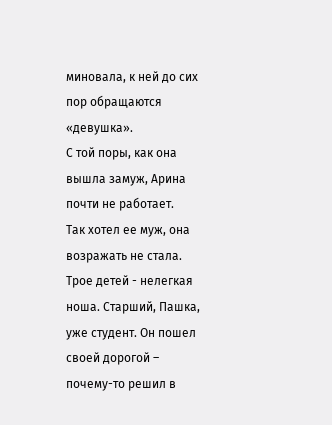миновала, к ней до сих пор обращаются «девушка».
С той поры, как она вышла замуж, Арина почти не работает.
Так хотел ее муж, она возражать не стала. Трое детей - нелегкая ноша. Старший, Пашка, уже студент. Он пошел своей дорогой – почему-то решил в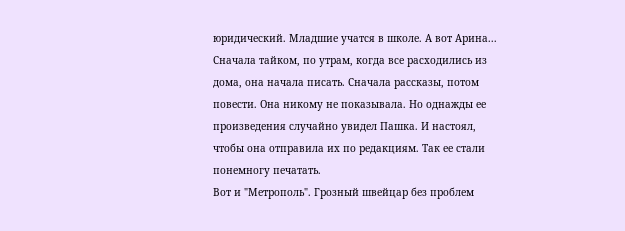юридический. Младшие учатся в школе. А вот Арина...
Сначала тайком, по утрам, когда все расходились из дома, она начала писать. Сначала рассказы, потом повести. Она никому не показывала. Но однажды ее произведения случайно увидел Пашка. И настоял, чтобы она отправила их по редакциям. Так ее стали понемногу печатать.
Вот и "Метрополь". Грозный швейцар без проблем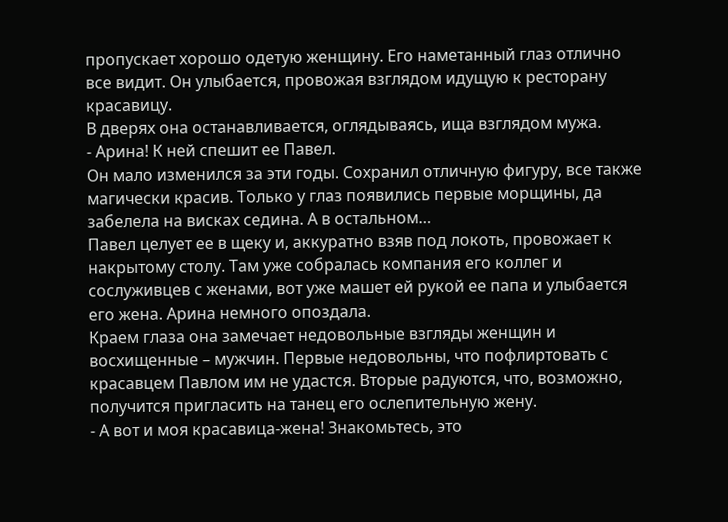пропускает хорошо одетую женщину. Его наметанный глаз отлично все видит. Он улыбается, провожая взглядом идущую к ресторану красавицу.
В дверях она останавливается, оглядываясь, ища взглядом мужа.
- Арина! К ней спешит ее Павел.
Он мало изменился за эти годы. Сохранил отличную фигуру, все также магически красив. Только у глаз появились первые морщины, да забелела на висках седина. А в остальном…
Павел целует ее в щеку и, аккуратно взяв под локоть, провожает к накрытому столу. Там уже собралась компания его коллег и сослуживцев с женами, вот уже машет ей рукой ее папа и улыбается его жена. Арина немного опоздала.
Краем глаза она замечает недовольные взгляды женщин и восхищенные – мужчин. Первые недовольны, что пофлиртовать с красавцем Павлом им не удастся. Вторые радуются, что, возможно, получится пригласить на танец его ослепительную жену.
- А вот и моя красавица-жена! Знакомьтесь, это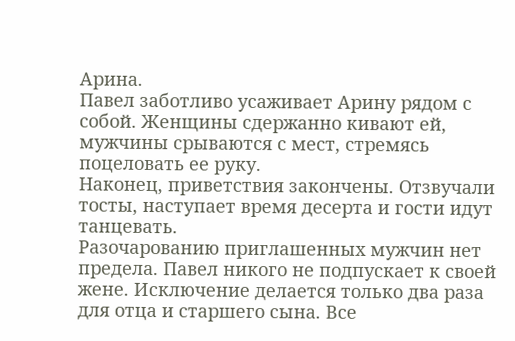Арина.
Павел заботливо усаживает Арину рядом с собой. Женщины сдержанно кивают ей, мужчины срываются с мест, стремясь поцеловать ее руку.
Наконец, приветствия закончены. Отзвучали тосты, наступает время десерта и гости идут танцевать.
Разочарованию приглашенных мужчин нет предела. Павел никого не подпускает к своей жене. Исключение делается только два раза для отца и старшего сына. Все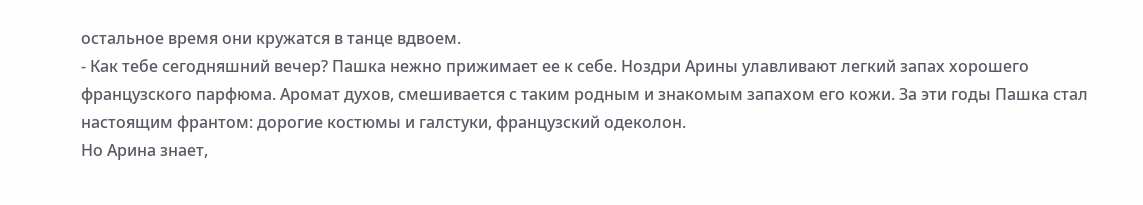остальное время они кружатся в танце вдвоем.
- Как тебе сегодняшний вечер? Пашка нежно прижимает ее к себе. Ноздри Арины улавливают легкий запах хорошего французского парфюма. Аромат духов, смешивается с таким родным и знакомым запахом его кожи. За эти годы Пашка стал настоящим франтом: дорогие костюмы и галстуки, французский одеколон.
Но Арина знает,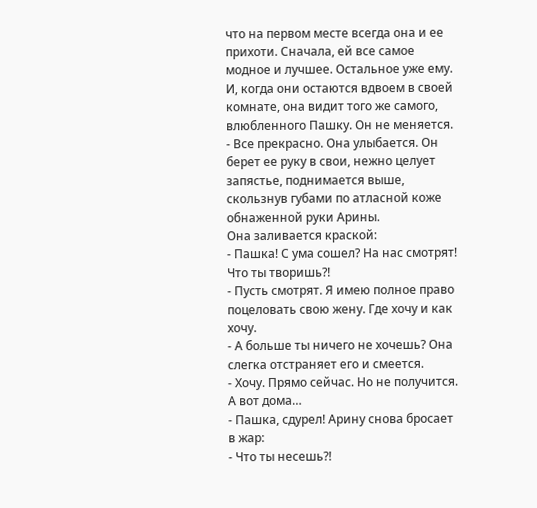что на первом месте всегда она и ее прихоти. Сначала, ей все самое модное и лучшее. Остальное уже ему. И, когда они остаются вдвоем в своей комнате, она видит того же самого, влюбленного Пашку. Он не меняется.
- Все прекрасно. Она улыбается. Он берет ее руку в свои, нежно целует запястье, поднимается выше, скользнув губами по атласной коже обнаженной руки Арины.
Она заливается краской:
- Пашка! С ума сошел? На нас смотрят! Что ты творишь?!
- Пусть смотрят. Я имею полное право поцеловать свою жену. Где хочу и как хочу.
- А больше ты ничего не хочешь? Она слегка отстраняет его и смеется.
- Хочу. Прямо сейчас. Но не получится. А вот дома…
- Пашка, сдурел! Арину снова бросает в жар:
- Что ты несешь?!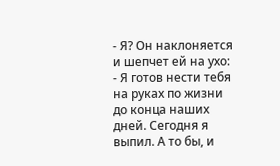- Я? Он наклоняется и шепчет ей на ухо:
- Я готов нести тебя на руках по жизни до конца наших дней. Сегодня я выпил. А то бы, и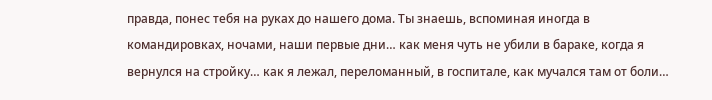правда, понес тебя на руках до нашего дома. Ты знаешь, вспоминая иногда в командировках, ночами, наши первые дни… как меня чуть не убили в бараке, когда я вернулся на стройку… как я лежал, переломанный, в госпитале, как мучался там от боли…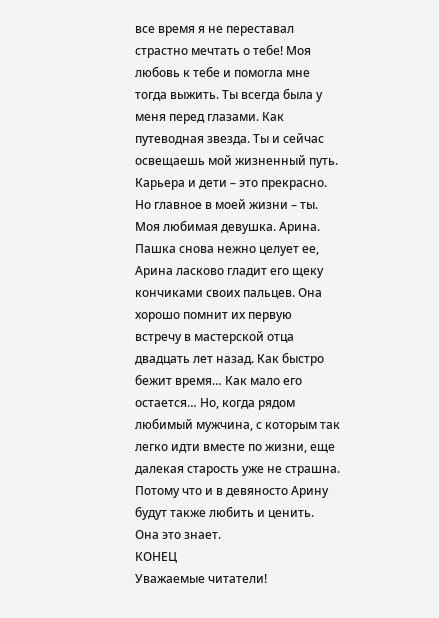все время я не переставал страстно мечтать о тебе! Моя любовь к тебе и помогла мне тогда выжить. Ты всегда была у меня перед глазами. Как путеводная звезда. Ты и сейчас освещаешь мой жизненный путь. Карьера и дети – это прекрасно. Но главное в моей жизни – ты. Моя любимая девушка. Арина.
Пашка снова нежно целует ее, Арина ласково гладит его щеку кончиками своих пальцев. Она хорошо помнит их первую встречу в мастерской отца двадцать лет назад. Как быстро бежит время… Как мало его остается… Но, когда рядом любимый мужчина, с которым так легко идти вместе по жизни, еще далекая старость уже не страшна. Потому что и в девяносто Арину будут также любить и ценить. Она это знает.
КОНЕЦ
Уважаемые читатели!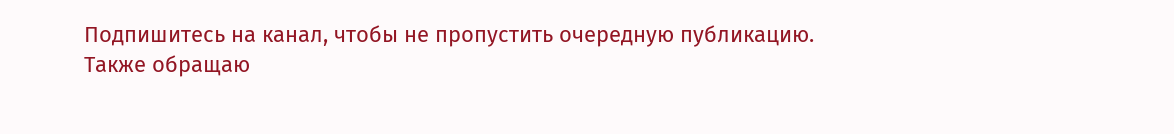Подпишитесь на канал, чтобы не пропустить очередную публикацию.
Также обращаю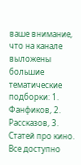ваше внимание, что на канале выложены большие тематические подборки: 1. Фанфиков, 2. Рассказов, 3. Статей про кино.
Все доступно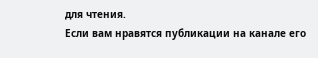для чтения.
Если вам нравятся публикации на канале его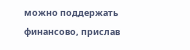можно поддержать финансово, прислав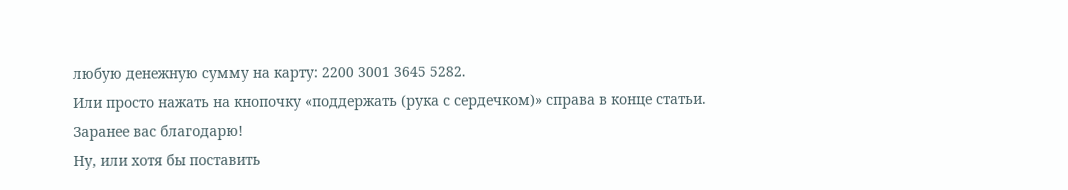любую денежную сумму на карту: 2200 3001 3645 5282.
Или просто нажать на кнопочку «поддержать (рука с сердечком)» справа в конце статьи.
Заранее вас благодарю!
Ну, или хотя бы поставить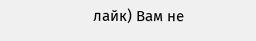лайк) Вам не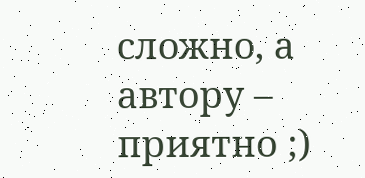сложно, а автору – приятно ;)